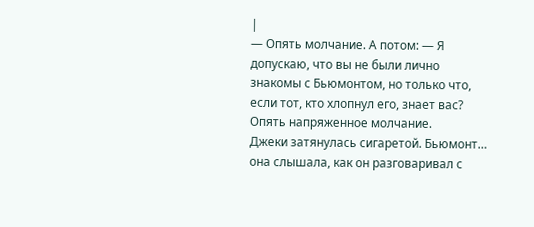|
— Опять молчание. А потом: — Я допускаю, что вы не были лично знакомы с Бьюмонтом, но только что, если тот, кто хлопнул его, знает вас?
Опять напряженное молчание.
Джеки затянулась сигаретой. Бьюмонт… она слышала, как он разговаривал с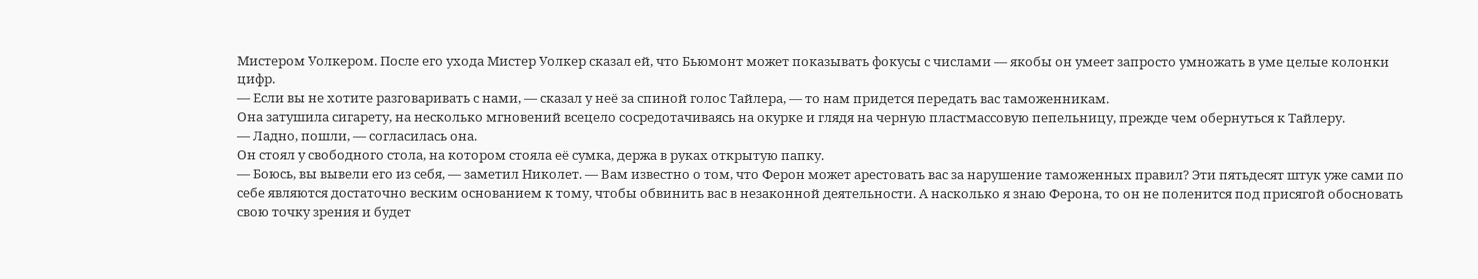Мистером Уолкером. После его ухода Мистер Уолкер сказал ей, что Бьюмонт может показывать фокусы с числами — якобы он умеет запросто умножать в уме целые колонки цифр.
— Если вы не хотите разговаривать с нами, — сказал у неё за спиной голос Тайлера, — то нам придется передать вас таможенникам.
Она затушила сигарету, на несколько мгновений всецело сосредотачиваясь на окурке и глядя на черную пластмассовую пепельницу, прежде чем обернуться к Тайлеру.
— Ладно, пошли, — согласилась она.
Он стоял у свободного стола, на котором стояла её сумка, держа в руках открытую папку.
— Боюсь, вы вывели его из себя, — заметил Николет. — Вам известно о том, что Ферон может арестовать вас за нарушение таможенных правил? Эти пятьдесят штук уже сами по себе являются достаточно веским основанием к тому, чтобы обвинить вас в незаконной деятельности. А насколько я знаю Ферона, то он не поленится под присягой обосновать свою точку зрения и будет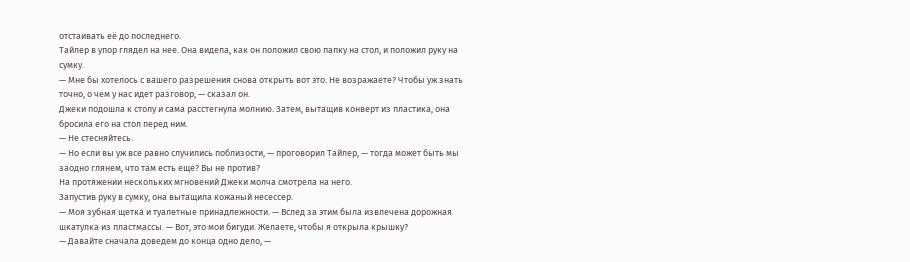отстаивать её до последнего.
Тайлер в упор глядел на нее. Она видела, как он положил свою папку на стол, и положил руку на сумку.
— Мне бы хотелось с вашего разрешения снова открыть вот это. Не возражаете? Чтобы уж знать точно, о чем у нас идет разговор, — сказал он.
Джеки подошла к столу и сама расстегнула молнию. Затем, вытащив конверт из пластика, она бросила его на стол перед ним.
— Не стесняйтесь.
— Но если вы уж все равно случились поблизости, — проговорил Тайлер, — тогда может быть мы заодно глянем, что там есть еще? Вы не против?
На протяжении нескольких мгновений Джеки молча смотрела на него.
Запустив руку в сумку, она вытащила кожаный несессер.
— Моя зубная щетка и туалетные принадлежности. — Вслед за этим была извлечена дорожная шкатулка из пластмассы. — Вот, это мои бигуди. Желаете, чтобы я открыла крышку?
— Давайте сначала доведем до конца одно дело, —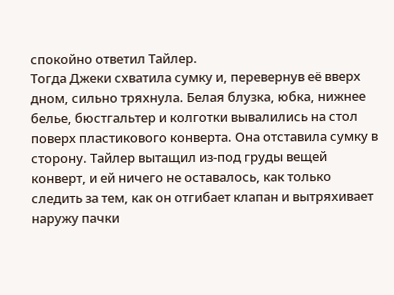спокойно ответил Тайлер.
Тогда Джеки схватила сумку и, перевернув её вверх дном, сильно тряхнула. Белая блузка, юбка, нижнее белье, бюстгальтер и колготки вывалились на стол поверх пластикового конверта. Она отставила сумку в сторону. Тайлер вытащил из-под груды вещей конверт, и ей ничего не оставалось, как только следить за тем, как он отгибает клапан и вытряхивает наружу пачки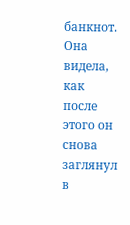банкнот. Она видела, как после этого он снова заглянул в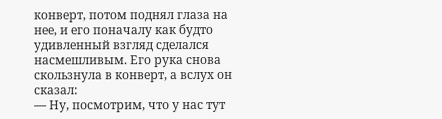конверт, потом поднял глаза на нее, и его поначалу как будто удивленный взгляд сделался насмешливым. Его рука снова скользнула в конверт, а вслух он сказал:
— Ну, посмотрим, что у нас тут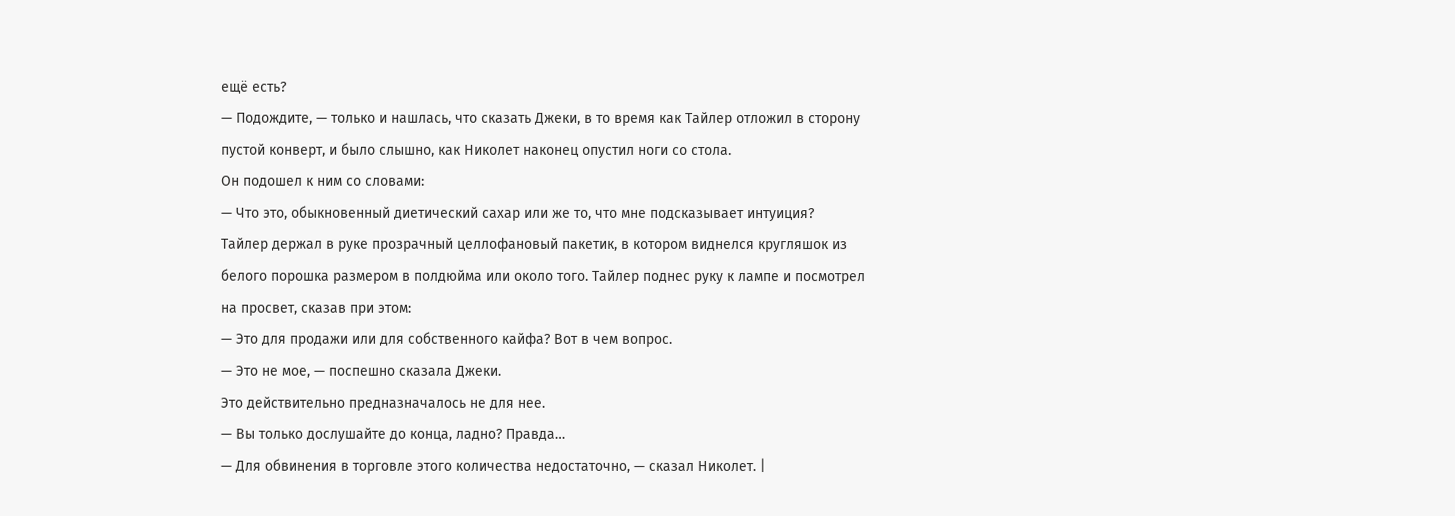ещё есть?
— Подождите, — только и нашлась, что сказать Джеки, в то время как Тайлер отложил в сторону пустой конверт, и было слышно, как Николет наконец опустил ноги со стола.
Он подошел к ним со словами:
— Что это, обыкновенный диетический сахар или же то, что мне подсказывает интуиция?
Тайлер держал в руке прозрачный целлофановый пакетик, в котором виднелся кругляшок из белого порошка размером в полдюйма или около того. Тайлер поднес руку к лампе и посмотрел на просвет, сказав при этом:
— Это для продажи или для собственного кайфа? Вот в чем вопрос.
— Это не мое, — поспешно сказала Джеки.
Это действительно предназначалось не для нее.
— Вы только дослушайте до конца, ладно? Правда…
— Для обвинения в торговле этого количества недостаточно, — сказал Николет. |